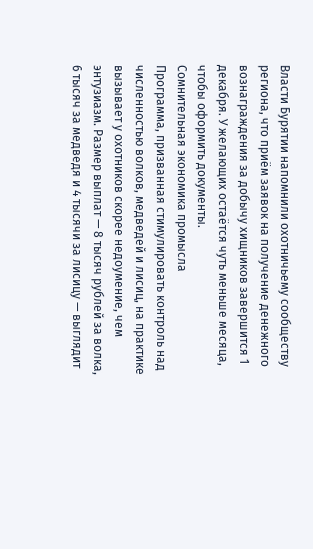Власти Бурятии напомнили охотничьему сообществу региона, что приём заявок на получение денежного вознаграждения за добычу хищников завершится 1 декабря. У желающих остаётся чуть меньше месяца, чтобы оформить документы.
Сомнительная экономика промысла
Программа, призванная стимулировать контроль над численностью волков, медведей и лисиц, на практике вызывает у охотников скорее недоумение, чем энтузиазм. Размер выплат — 8 тысяч рублей за волка, 6 тысяч за медведя и 4 тысячи за лисицу — выглядит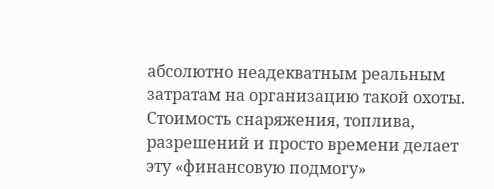абсолютно неадекватным реальным затратам на организацию такой охоты. Стоимость снаряжения, топлива, разрешений и просто времени делает эту «финансовую подмогу»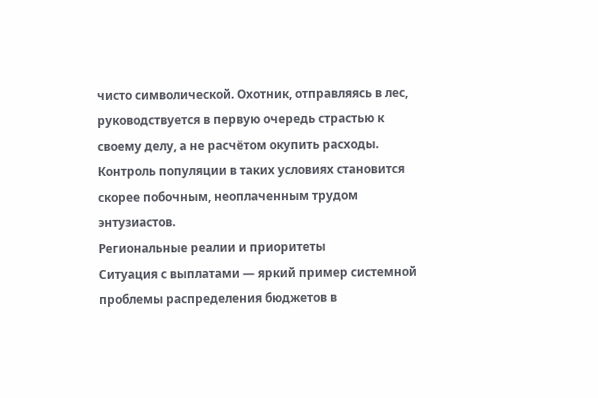чисто символической. Охотник, отправляясь в лес, руководствуется в первую очередь страстью к своему делу, а не расчётом окупить расходы. Контроль популяции в таких условиях становится скорее побочным, неоплаченным трудом энтузиастов.
Региональные реалии и приоритеты
Ситуация с выплатами — яркий пример системной проблемы распределения бюджетов в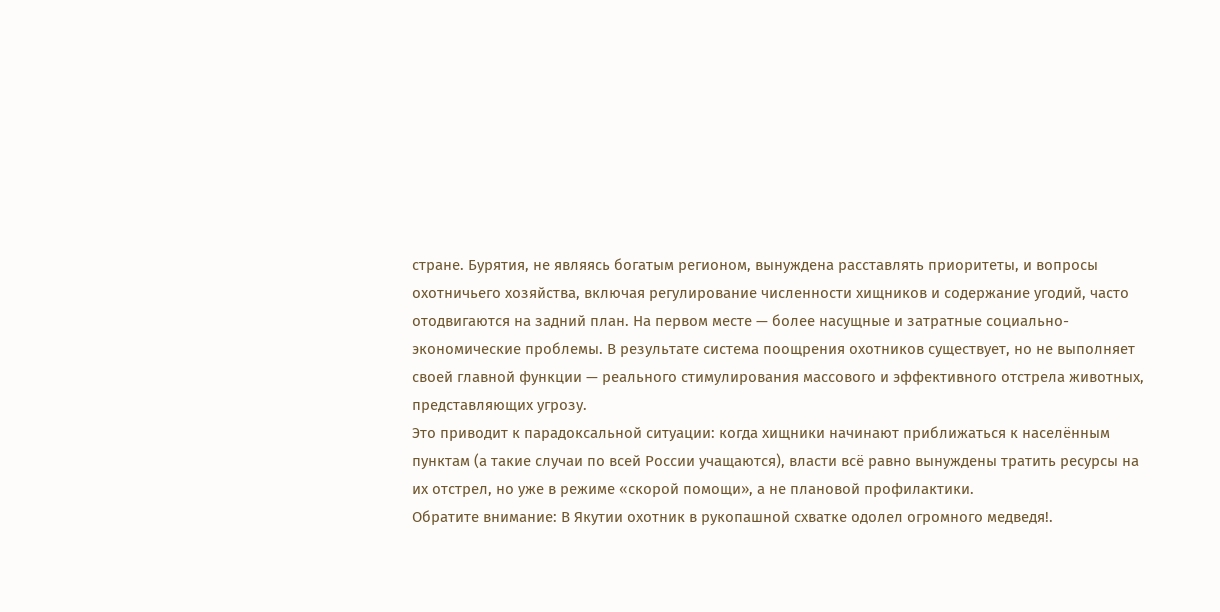стране. Бурятия, не являясь богатым регионом, вынуждена расставлять приоритеты, и вопросы охотничьего хозяйства, включая регулирование численности хищников и содержание угодий, часто отодвигаются на задний план. На первом месте — более насущные и затратные социально-экономические проблемы. В результате система поощрения охотников существует, но не выполняет своей главной функции — реального стимулирования массового и эффективного отстрела животных, представляющих угрозу.
Это приводит к парадоксальной ситуации: когда хищники начинают приближаться к населённым пунктам (а такие случаи по всей России учащаются), власти всё равно вынуждены тратить ресурсы на их отстрел, но уже в режиме «скорой помощи», а не плановой профилактики.
Обратите внимание: В Якутии охотник в рукопашной схватке одолел огромного медведя!.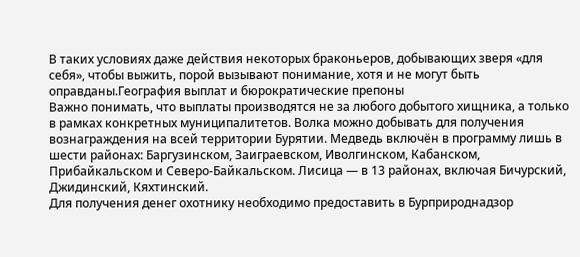В таких условиях даже действия некоторых браконьеров, добывающих зверя «для себя», чтобы выжить, порой вызывают понимание, хотя и не могут быть оправданы.География выплат и бюрократические препоны
Важно понимать, что выплаты производятся не за любого добытого хищника, а только в рамках конкретных муниципалитетов. Волка можно добывать для получения вознаграждения на всей территории Бурятии. Медведь включён в программу лишь в шести районах: Баргузинском, Заиграевском, Иволгинском, Кабанском, Прибайкальском и Северо-Байкальском. Лисица — в 13 районах, включая Бичурский, Джидинский, Кяхтинский.
Для получения денег охотнику необходимо предоставить в Бурприроднадзор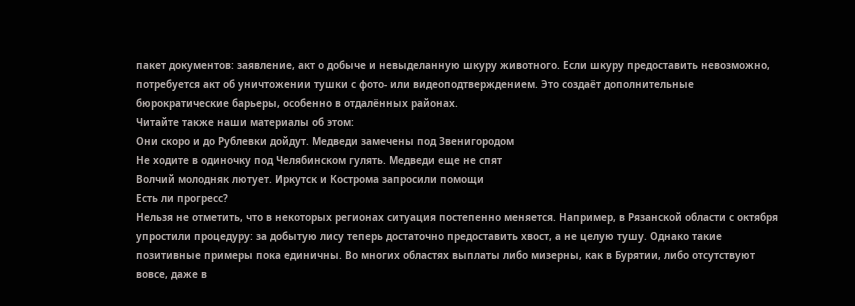пакет документов: заявление, акт о добыче и невыделанную шкуру животного. Если шкуру предоставить невозможно, потребуется акт об уничтожении тушки с фото- или видеоподтверждением. Это создаёт дополнительные бюрократические барьеры, особенно в отдалённых районах.
Читайте также наши материалы об этом:
Они скоро и до Рублевки дойдут. Медведи замечены под Звенигородом
Не ходите в одиночку под Челябинском гулять. Медведи еще не спят
Волчий молодняк лютует. Иркутск и Кострома запросили помощи
Есть ли прогресс?
Нельзя не отметить, что в некоторых регионах ситуация постепенно меняется. Например, в Рязанской области с октября упростили процедуру: за добытую лису теперь достаточно предоставить хвост, а не целую тушу. Однако такие позитивные примеры пока единичны. Во многих областях выплаты либо мизерны, как в Бурятии, либо отсутствуют вовсе, даже в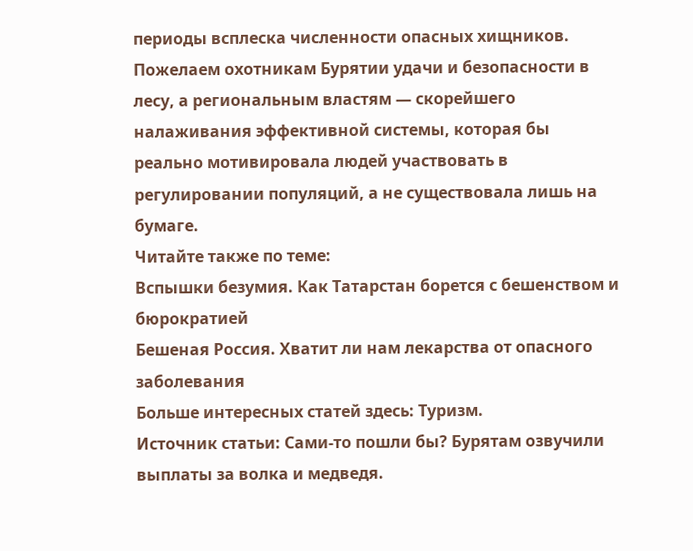периоды всплеска численности опасных хищников.
Пожелаем охотникам Бурятии удачи и безопасности в лесу, а региональным властям — скорейшего налаживания эффективной системы, которая бы реально мотивировала людей участвовать в регулировании популяций, а не существовала лишь на бумаге.
Читайте также по теме:
Вспышки безумия. Как Татарстан борется с бешенством и бюрократией
Бешеная Россия. Хватит ли нам лекарства от опасного заболевания
Больше интересных статей здесь: Туризм.
Источник статьи: Сами-то пошли бы? Бурятам озвучили выплаты за волка и медведя.